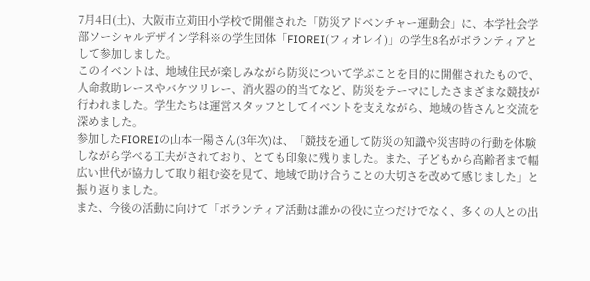7月4日(土)、大阪市立苅田小学校で開催された「防災アドベンチャー運動会」に、本学社会学部ソーシャルデザイン学科※の学生団体「FIOREI(フィオレイ)」の学生8名がボランティアとして参加しました。
このイベントは、地域住民が楽しみながら防災について学ぶことを目的に開催されたもので、人命救助レースやバケツリレー、消火器の的当てなど、防災をテーマにしたさまざまな競技が行われました。学生たちは運営スタッフとしてイベントを支えながら、地域の皆さんと交流を深めました。
参加したFIOREIの山本一陽さん(3年次)は、「競技を通して防災の知識や災害時の行動を体験しながら学べる工夫がされており、とても印象に残りました。また、子どもから高齢者まで幅広い世代が協力して取り組む姿を見て、地域で助け合うことの大切さを改めて感じました」と振り返りました。
また、今後の活動に向けて「ボランティア活動は誰かの役に立つだけでなく、多くの人との出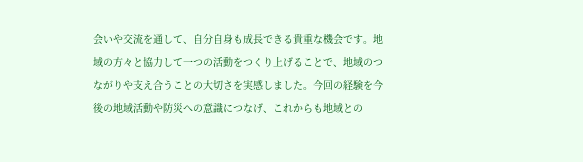会いや交流を通して、自分自身も成長できる貴重な機会です。地域の方々と協力して一つの活動をつくり上げることで、地域のつながりや支え合うことの大切さを実感しました。今回の経験を今後の地域活動や防災への意識につなげ、これからも地域との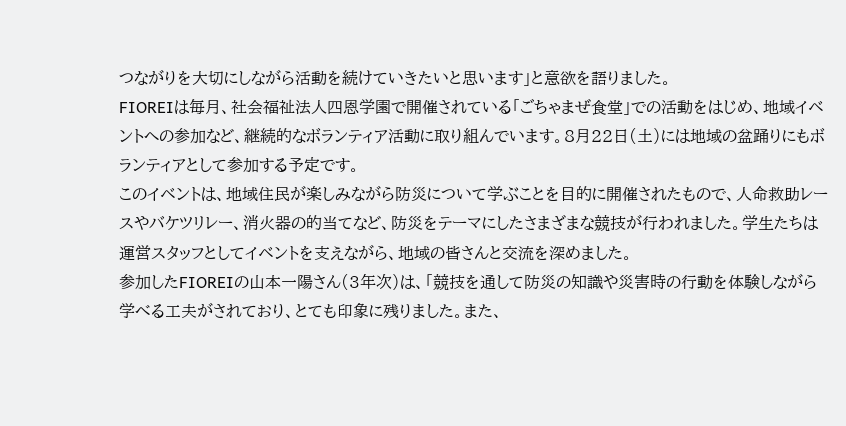つながりを大切にしながら活動を続けていきたいと思います」と意欲を語りました。
FIOREIは毎月、社会福祉法人四恩学園で開催されている「ごちゃまぜ食堂」での活動をはじめ、地域イベントへの参加など、継続的なボランティア活動に取り組んでいます。8月22日(土)には地域の盆踊りにもボランティアとして参加する予定です。
このイベントは、地域住民が楽しみながら防災について学ぶことを目的に開催されたもので、人命救助レースやバケツリレー、消火器の的当てなど、防災をテーマにしたさまざまな競技が行われました。学生たちは運営スタッフとしてイベントを支えながら、地域の皆さんと交流を深めました。
参加したFIOREIの山本一陽さん(3年次)は、「競技を通して防災の知識や災害時の行動を体験しながら学べる工夫がされており、とても印象に残りました。また、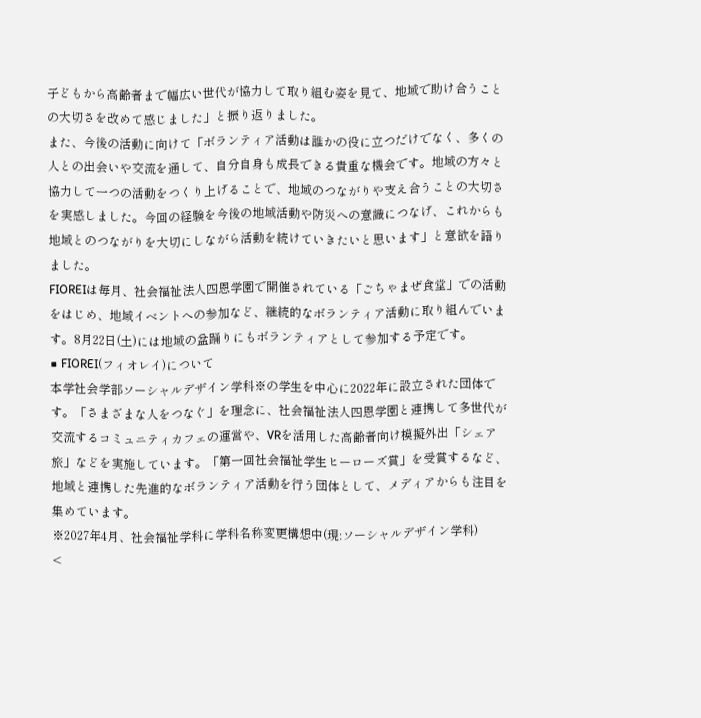子どもから高齢者まで幅広い世代が協力して取り組む姿を見て、地域で助け合うことの大切さを改めて感じました」と振り返りました。
また、今後の活動に向けて「ボランティア活動は誰かの役に立つだけでなく、多くの人との出会いや交流を通して、自分自身も成長できる貴重な機会です。地域の方々と協力して一つの活動をつくり上げることで、地域のつながりや支え合うことの大切さを実感しました。今回の経験を今後の地域活動や防災への意識につなげ、これからも地域とのつながりを大切にしながら活動を続けていきたいと思います」と意欲を語りました。
FIOREIは毎月、社会福祉法人四恩学園で開催されている「ごちゃまぜ食堂」での活動をはじめ、地域イベントへの参加など、継続的なボランティア活動に取り組んでいます。8月22日(土)には地域の盆踊りにもボランティアとして参加する予定です。
■ FIOREI(フィオレイ)について
本学社会学部ソーシャルデザイン学科※の学生を中心に2022年に設立された団体です。「さまざまな人をつなぐ」を理念に、社会福祉法人四恩学園と連携して多世代が交流するコミュニティカフェの運営や、VRを活用した高齢者向け模擬外出「シェア旅」などを実施しています。「第一回社会福祉学生ヒーローズ賞」を受賞するなど、地域と連携した先進的なボランティア活動を行う団体として、メディアからも注目を集めています。
※2027年4月、社会福祉学科に学科名称変更構想中(現:ソーシャルデザイン学科)
<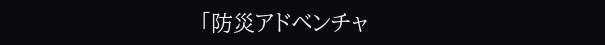「防災アドベンチャ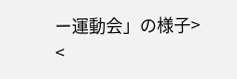ー運動会」の様子>
<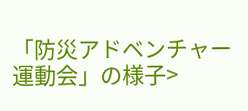「防災アドベンチャー運動会」の様子>